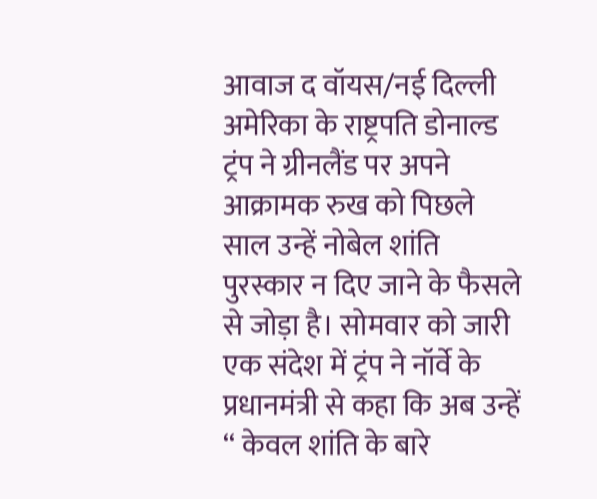आवाज द वॉयस/नई दिल्ली
अमेरिका के राष्ट्रपति डोनाल्ड ट्रंप ने ग्रीनलैंड पर अपने आक्रामक रुख को पिछले साल उन्हें नोबेल शांति पुरस्कार न दिए जाने के फैसले से जोड़ा है। सोमवार को जारी एक संदेश में ट्रंप ने नॉर्वे के प्रधानमंत्री से कहा कि अब उन्हें ‘‘ केवल शांति के बारे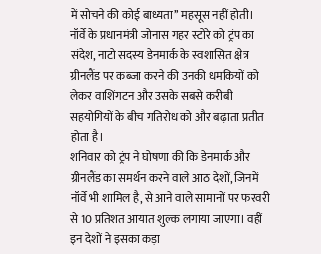में सोचने की कोई बाध्यता’’ महसूस नहीं होती।
नॉर्वे के प्रधानमंत्री जोनास गहर स्टोरे को ट्रंप का संदेश, नाटो सदस्य डेनमार्क के स्वशासित क्षेत्र ग्रीनलैंड पर कब्जा करने की उनकी धमकियों को लेकर वाशिंगटन और उसके सबसे करीबी सहयोगियों के बीच गतिरोध को और बढ़ाता प्रतीत होता है।
शनिवार को ट्रंप ने घोषणा की कि डेनमार्क और ग्रीनलैंड का समर्थन करने वाले आठ देशों, जिनमें नॉर्वे भी शामिल है, से आने वाले सामानों पर फरवरी से 10 प्रतिशत आयात शुल्क लगाया जाएगा। वहीं इन देशों ने इसका कड़ा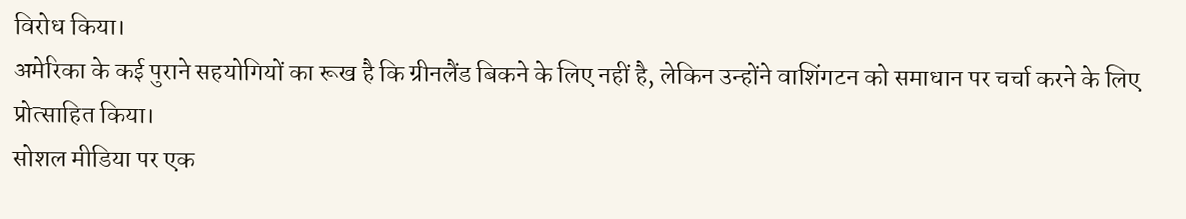विरोध किया।
अमेरिका के कई पुराने सहयोगियों का रूख है कि ग्रीनलैंड बिकने के लिए नहीं है, लेकिन उन्होंने वाशिंगटन को समाधान पर चर्चा करने के लिए प्रोत्साहित किया।
सोशल मीडिया पर एक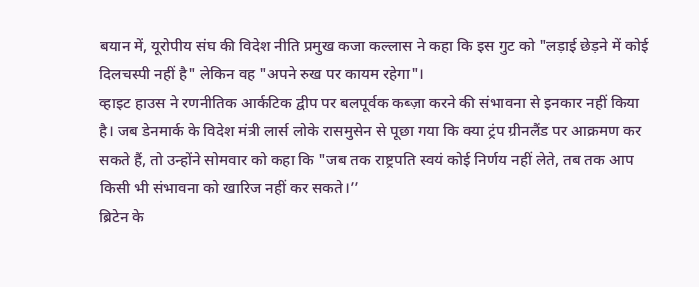बयान में, यूरोपीय संघ की विदेश नीति प्रमुख कजा कल्लास ने कहा कि इस गुट को "लड़ाई छेड़ने में कोई दिलचस्पी नहीं है" लेकिन वह "अपने रुख पर कायम रहेगा"।
व्हाइट हाउस ने रणनीतिक आर्कटिक द्वीप पर बलपूर्वक कब्ज़ा करने की संभावना से इनकार नहीं किया है। जब डेनमार्क के विदेश मंत्री लार्स लोके रासमुसेन से पूछा गया कि क्या ट्रंप ग्रीनलैंड पर आक्रमण कर सकते हैं, तो उन्होंने सोमवार को कहा कि "जब तक राष्ट्रपति स्वयं कोई निर्णय नहीं लेते, तब तक आप किसी भी संभावना को खारिज नहीं कर सकते।’’
ब्रिटेन के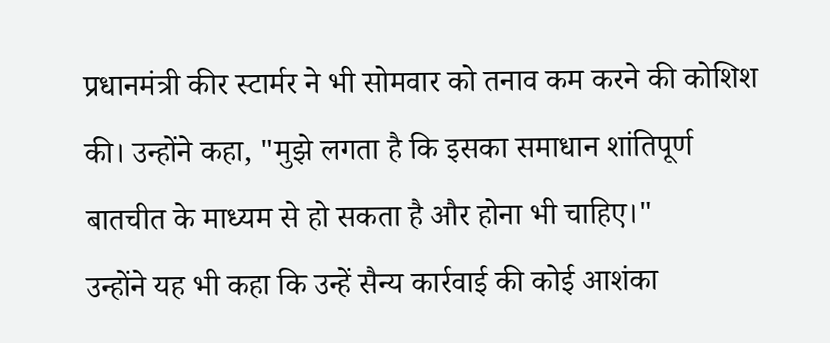प्रधानमंत्री कीर स्टार्मर ने भी सोमवार को तनाव कम करने की कोशिश की। उन्होंने कहा, "मुझे लगता है कि इसका समाधान शांतिपूर्ण बातचीत के माध्यम से हो सकता है और होना भी चाहिए।"
उन्होंने यह भी कहा कि उन्हें सैन्य कार्रवाई की कोई आशंका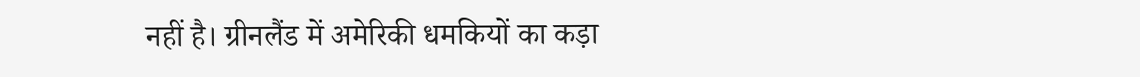नहीं है। ग्रीनलैंड में अमेरिकी धमकियों का कड़ा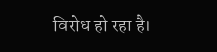विरोध हो रहा है।